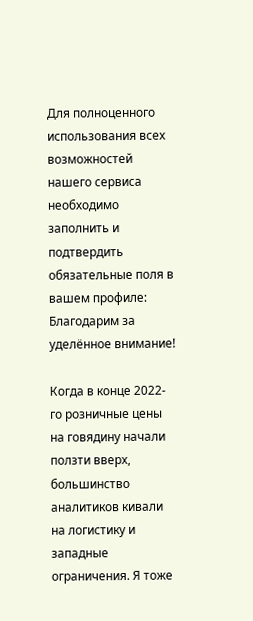Для полноценного использования всех возможностей нашего сервиса необходимо заполнить и подтвердить обязательные поля в вашем профиле:
Благодарим за уделённое внимание!

Когда в конце 2022-го розничные цены на говядину начали ползти вверх, большинство аналитиков кивали на логистику и западные ограничения. Я тоже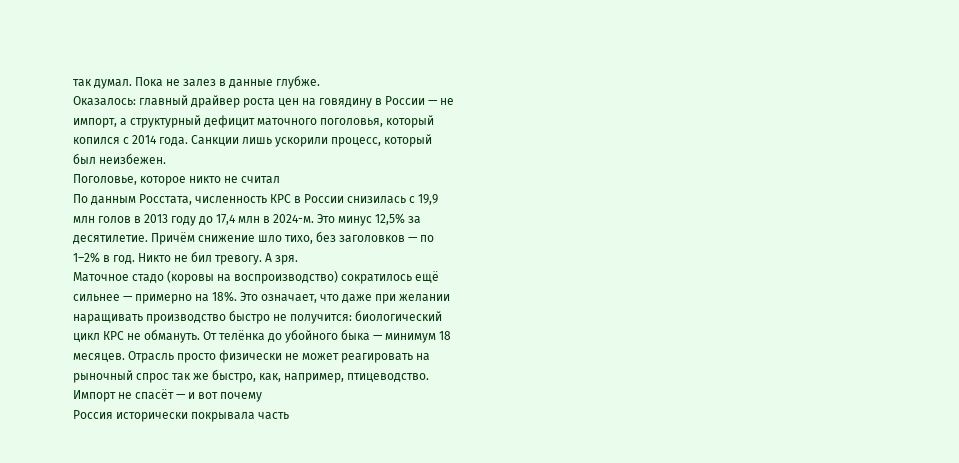так думал. Пока не залез в данные глубже.
Оказалось: главный драйвер роста цен на говядину в России — не импорт, а структурный дефицит маточного поголовья, который копился с 2014 года. Санкции лишь ускорили процесс, который был неизбежен.
Поголовье, которое никто не считал
По данным Росстата, численность КРС в России снизилась с 19,9 млн голов в 2013 году до 17,4 млн в 2024-м. Это минус 12,5% за десятилетие. Причём снижение шло тихо, без заголовков — по 1–2% в год. Никто не бил тревогу. А зря.
Маточное стадо (коровы на воспроизводство) сократилось ещё сильнее — примерно на 18%. Это означает, что даже при желании наращивать производство быстро не получится: биологический цикл КРС не обмануть. От телёнка до убойного быка — минимум 18 месяцев. Отрасль просто физически не может реагировать на рыночный спрос так же быстро, как, например, птицеводство.
Импорт не спасёт — и вот почему
Россия исторически покрывала часть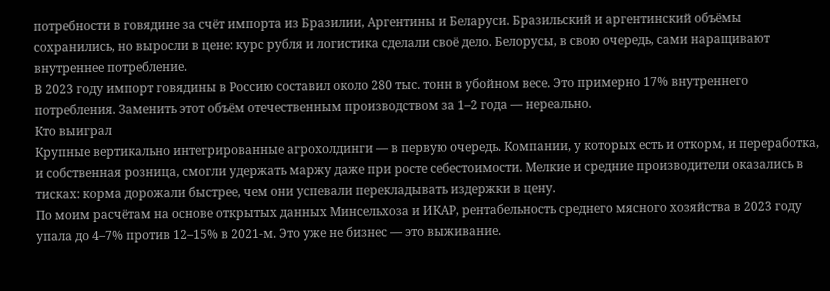потребности в говядине за счёт импорта из Бразилии, Аргентины и Беларуси. Бразильский и аргентинский объёмы сохранились, но выросли в цене: курс рубля и логистика сделали своё дело. Белорусы, в свою очередь, сами наращивают внутреннее потребление.
В 2023 году импорт говядины в Россию составил около 280 тыс. тонн в убойном весе. Это примерно 17% внутреннего потребления. Заменить этот объём отечественным производством за 1–2 года — нереально.
Кто выиграл
Крупные вертикально интегрированные агрохолдинги — в первую очередь. Компании, у которых есть и откорм, и переработка, и собственная розница, смогли удержать маржу даже при росте себестоимости. Мелкие и средние производители оказались в тисках: корма дорожали быстрее, чем они успевали перекладывать издержки в цену.
По моим расчётам на основе открытых данных Минсельхоза и ИКАР, рентабельность среднего мясного хозяйства в 2023 году упала до 4–7% против 12–15% в 2021-м. Это уже не бизнес — это выживание.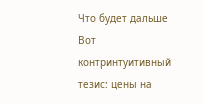Что будет дальше
Вот контринтуитивный тезис: цены на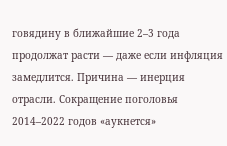говядину в ближайшие 2–3 года продолжат расти — даже если инфляция замедлится. Причина — инерция отрасли. Сокращение поголовья 2014–2022 годов «аукнется»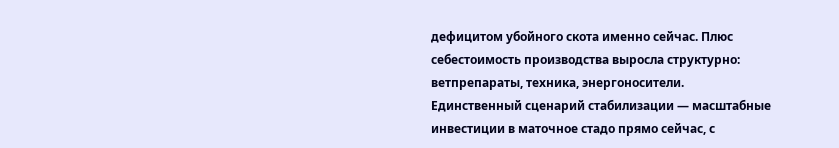дефицитом убойного скота именно сейчас. Плюс себестоимость производства выросла структурно: ветпрепараты, техника, энергоносители.
Единственный сценарий стабилизации — масштабные инвестиции в маточное стадо прямо сейчас, с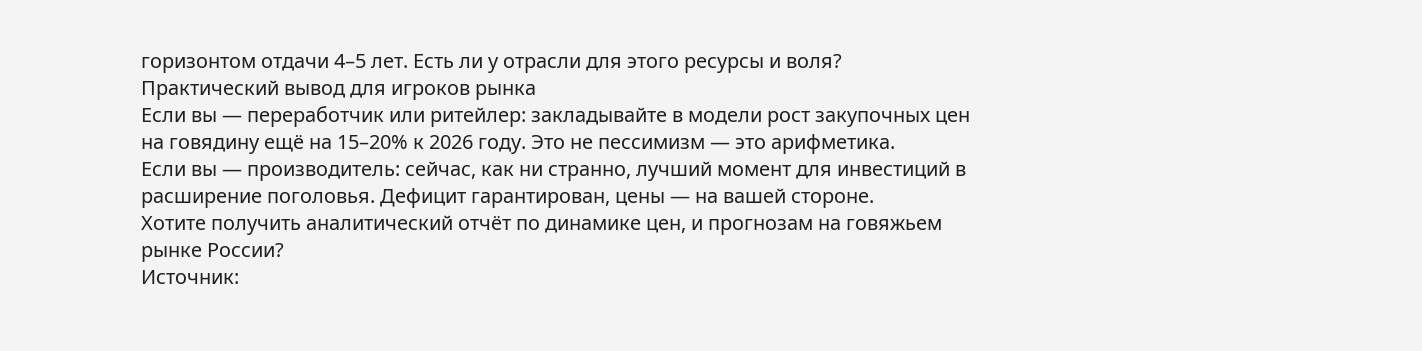горизонтом отдачи 4–5 лет. Есть ли у отрасли для этого ресурсы и воля?
Практический вывод для игроков рынка
Если вы — переработчик или ритейлер: закладывайте в модели рост закупочных цен на говядину ещё на 15–20% к 2026 году. Это не пессимизм — это арифметика.
Если вы — производитель: сейчас, как ни странно, лучший момент для инвестиций в расширение поголовья. Дефицит гарантирован, цены — на вашей стороне.
Хотите получить аналитический отчёт по динамике цен, и прогнозам на говяжьем рынке России?
Источник: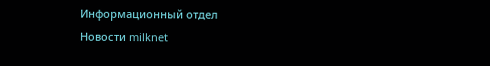Информационный отдел
Новости milknet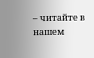– читайте в нашем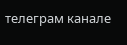телеграм канале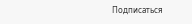Подписаться